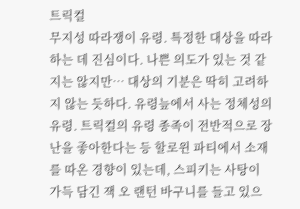트릭컬
무지성 따라쟁이 유령. 특정한 대상을 따라하는 데 진심이다. 나쁜 의도가 있는 것 같지는 않지만⋯ 대상의 기분은 딱히 고려하지 않는 듯하다. 유령늪에서 사는 정체성의 유령. 트릭컬의 유령 종족이 전반적으로 장난을 좋아한다는 등 할로윈 파티에서 소재를 따온 경향이 있는데, 스피키는 사탕이 가득 담긴 잭 오 랜턴 바구니를 들고 있으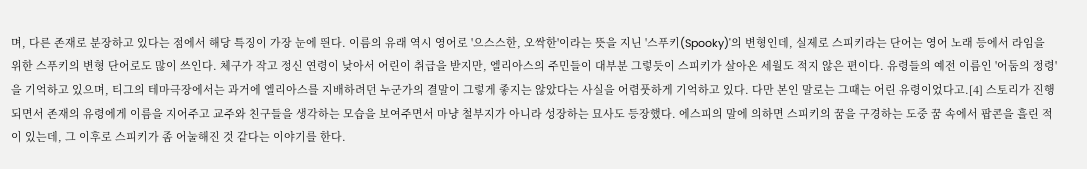며, 다른 존재로 분장하고 있다는 점에서 해당 특징이 가장 눈에 띈다. 이름의 유래 역시 영어로 '으스스한, 오싹한'이라는 뜻을 지닌 '스푸키(Spooky)'의 변형인데, 실제로 스피키라는 단어는 영어 노래 등에서 라임을 위한 스푸키의 변형 단어로도 많이 쓰인다. 체구가 작고 정신 연령이 낮아서 어린이 취급을 받지만, 엘리아스의 주민들이 대부분 그렇듯이 스피키가 살아온 세월도 적지 않은 편이다. 유령들의 예전 이름인 '어둠의 정령'을 기억하고 있으며, 티그의 테마극장에서는 과거에 엘리아스를 지배하려던 누군가의 결말이 그렇게 좋지는 않았다는 사실을 어렴풋하게 기억하고 있다. 다만 본인 말로는 그때는 어린 유령이었다고.[4] 스토리가 진행되면서 존재의 유령에게 이름을 지어주고 교주와 친구들을 생각하는 모습을 보여주면서 마냥 철부지가 아니라 성장하는 묘사도 등장했다. 에스피의 말에 의하면 스피키의 꿈을 구경하는 도중 꿈 속에서 팝콘을 흘린 적이 있는데, 그 이후로 스피키가 좀 어눌해진 것 같다는 이야기를 한다.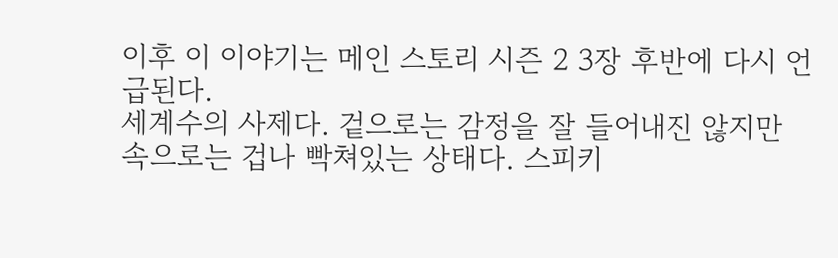이후 이 이야기는 메인 스토리 시즌 2 3장 후반에 다시 언급된다.
세계수의 사제다. 겉으로는 감정을 잘 들어내진 않지만 속으로는 겁나 빡쳐있는 상태다. 스피키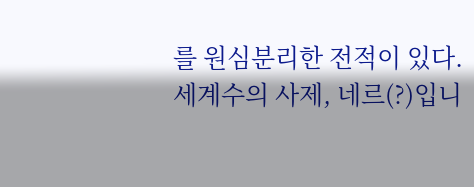를 원심분리한 전적이 있다.
세계수의 사제, 네르(?)입니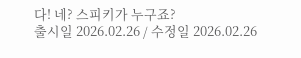다! 네? 스피키가 누구죠?
출시일 2026.02.26 / 수정일 2026.02.26